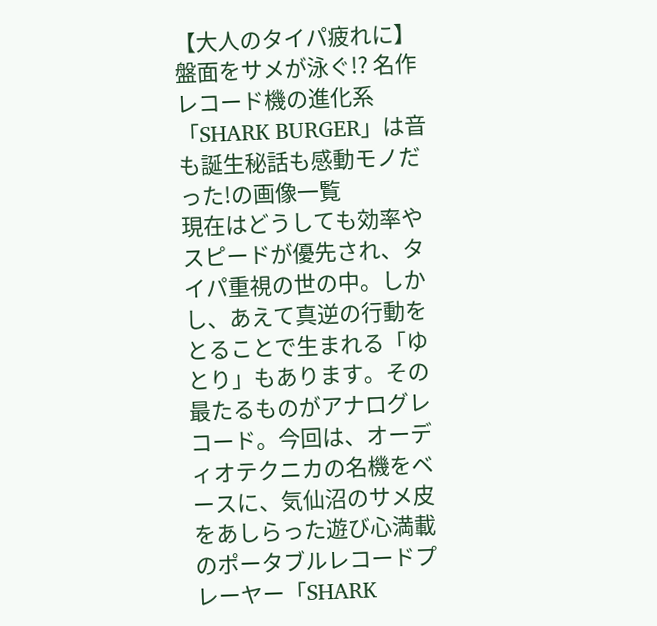【大人のタイパ疲れに】盤面をサメが泳ぐ!? 名作レコード機の進化系「SHARK BURGER」は音も誕生秘話も感動モノだった!の画像一覧
現在はどうしても効率やスピードが優先され、タイパ重視の世の中。しかし、あえて真逆の行動をとることで生まれる「ゆとり」もあります。その最たるものがアナログレコード。今回は、オーディオテクニカの名機をベースに、気仙沼のサメ皮をあしらった遊び心満載のポータブルレコードプレーヤー「SHARK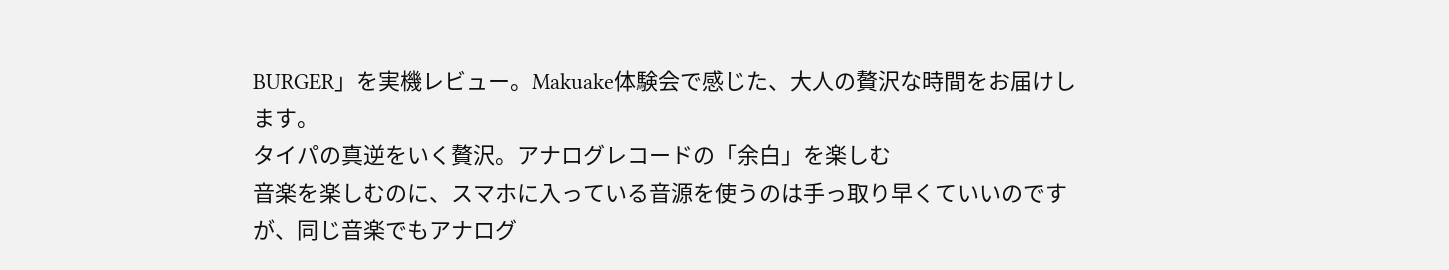BURGER」を実機レビュー。Makuake体験会で感じた、大人の贅沢な時間をお届けします。
タイパの真逆をいく贅沢。アナログレコードの「余白」を楽しむ
音楽を楽しむのに、スマホに入っている音源を使うのは手っ取り早くていいのですが、同じ音楽でもアナログ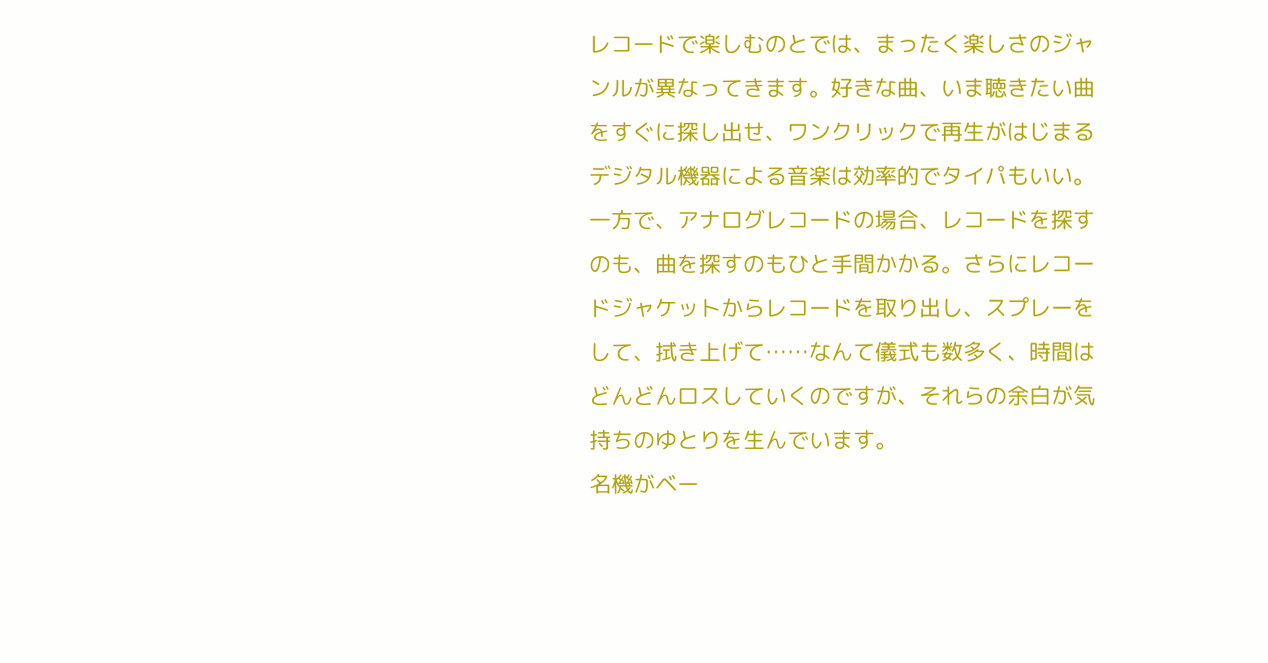レコードで楽しむのとでは、まったく楽しさのジャンルが異なってきます。好きな曲、いま聴きたい曲をすぐに探し出せ、ワンクリックで再生がはじまるデジタル機器による音楽は効率的でタイパもいい。
一方で、アナログレコードの場合、レコードを探すのも、曲を探すのもひと手間かかる。さらにレコードジャケットからレコードを取り出し、スプレーをして、拭き上げて……なんて儀式も数多く、時間はどんどんロスしていくのですが、それらの余白が気持ちのゆとりを生んでいます。
名機がベー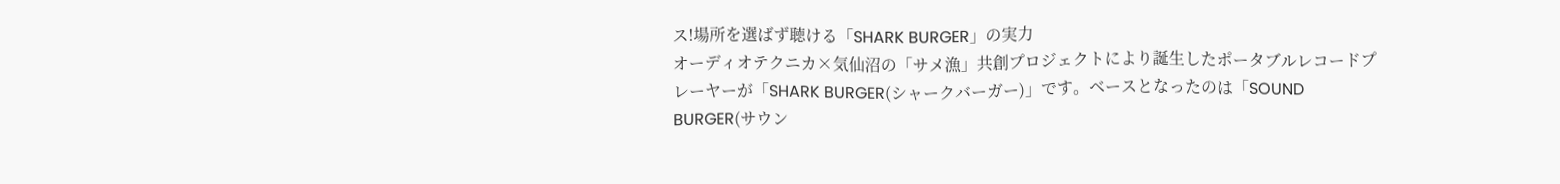ス!場所を選ばず聴ける「SHARK BURGER」の実力
オーディオテクニカ×気仙沼の「サメ漁」共創プロジェクトにより誕生したポータブルレコードプレーヤーが「SHARK BURGER(シャークバーガー)」です。ベースとなったのは「SOUND BURGER(サウン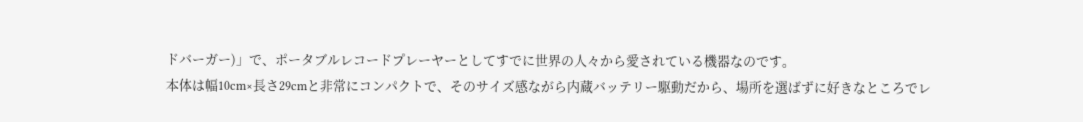ドバーガー)」で、ポータブルレコードプレーヤーとしてすでに世界の人々から愛されている機器なのです。
本体は幅10cm×長さ29cmと非常にコンパクトで、そのサイズ感ながら内蔵バッテリー駆動だから、場所を選ばずに好きなところでレ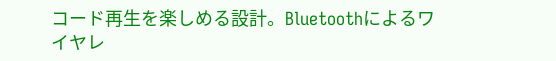コード再生を楽しめる設計。Bluetoothによるワイヤレ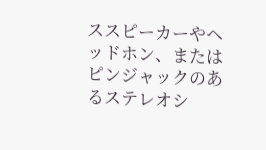ススピーカーやヘッドホン、またはピンジャックのあるステレオシ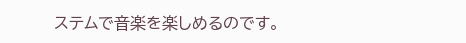ステムで音楽を楽しめるのです。